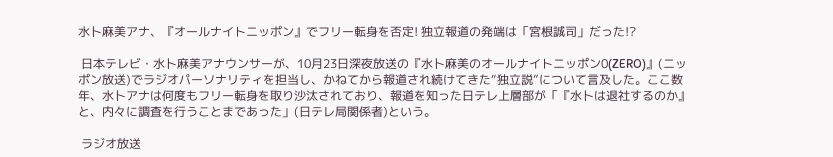水卜麻美アナ、『オールナイトニッポン』でフリー転身を否定! 独立報道の発端は「宮根誠司」だった!?

 日本テレビ・水卜麻美アナウンサーが、10月23日深夜放送の『水卜麻美のオールナイトニッポン0(ZERO)』(ニッポン放送)でラジオパーソナリティを担当し、かねてから報道され続けてきた“独立説”について言及した。ここ数年、水卜アナは何度もフリー転身を取り沙汰されており、報道を知った日テレ上層部が「『水卜は退社するのか』と、内々に調査を行うことまであった」(日テレ局関係者)という。

 ラジオ放送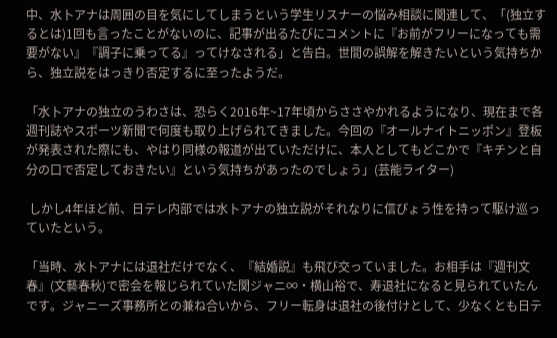中、水卜アナは周囲の目を気にしてしまうという学生リスナーの悩み相談に関連して、「(独立するとは)1回も言ったことがないのに、記事が出るたびにコメントに『お前がフリーになっても需要がない』『調子に乗ってる』ってけなされる」と告白。世間の誤解を解きたいという気持ちから、独立説をはっきり否定するに至ったようだ。

「水卜アナの独立のうわさは、恐らく2016年~17年頃からささやかれるようになり、現在まで各週刊誌やスポーツ新聞で何度も取り上げられてきました。今回の『オールナイトニッポン』登板が発表された際にも、やはり同様の報道が出ていただけに、本人としてもどこかで『キチンと自分の口で否定しておきたい』という気持ちがあったのでしょう」(芸能ライター)

 しかし4年ほど前、日テレ内部では水卜アナの独立説がそれなりに信ぴょう性を持って駆け巡っていたという。

「当時、水卜アナには退社だけでなく、『結婚説』も飛び交っていました。お相手は『週刊文春』(文藝春秋)で密会を報じられていた関ジャニ∞・横山裕で、寿退社になると見られていたんです。ジャニーズ事務所との兼ね合いから、フリー転身は退社の後付けとして、少なくとも日テ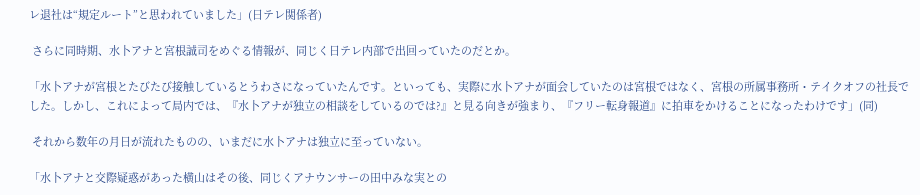レ退社は“規定ルート”と思われていました」(日テレ関係者)

 さらに同時期、水卜アナと宮根誠司をめぐる情報が、同じく日テレ内部で出回っていたのだとか。

「水卜アナが宮根とたびたび接触しているとうわさになっていたんです。といっても、実際に水卜アナが面会していたのは宮根ではなく、宮根の所属事務所・テイクオフの社長でした。しかし、これによって局内では、『水卜アナが独立の相談をしているのでは?』と見る向きが強まり、『フリー転身報道』に拍車をかけることになったわけです」(同)

 それから数年の月日が流れたものの、いまだに水卜アナは独立に至っていない。

「水卜アナと交際疑惑があった横山はその後、同じくアナウンサーの田中みな実との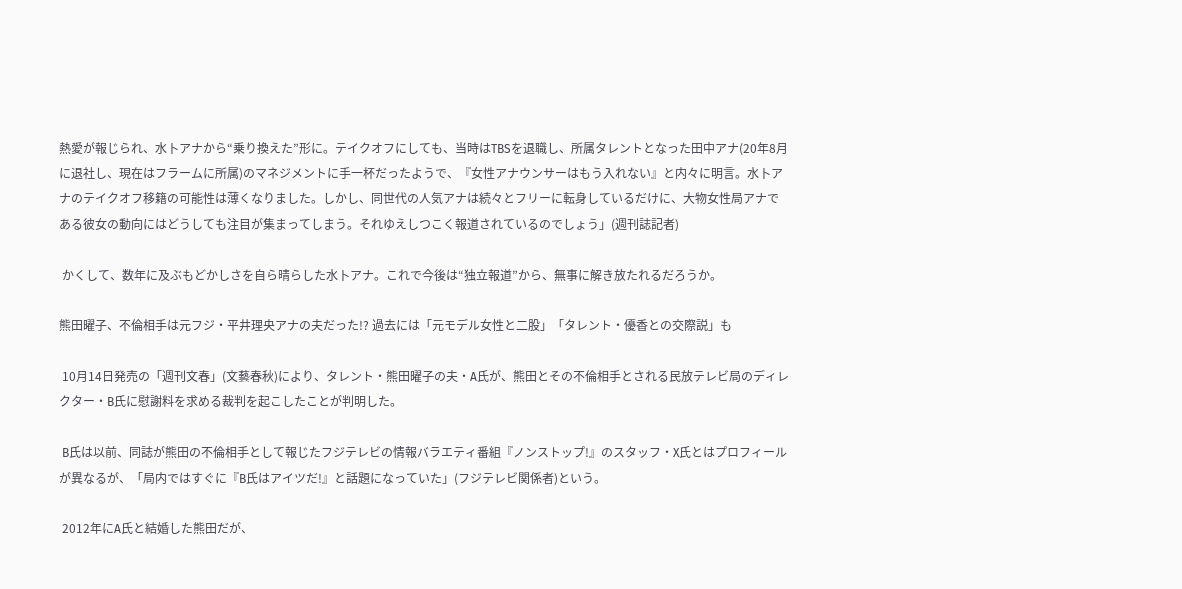熱愛が報じられ、水卜アナから“乗り換えた”形に。テイクオフにしても、当時はTBSを退職し、所属タレントとなった田中アナ(20年8月に退社し、現在はフラームに所属)のマネジメントに手一杯だったようで、『女性アナウンサーはもう入れない』と内々に明言。水卜アナのテイクオフ移籍の可能性は薄くなりました。しかし、同世代の人気アナは続々とフリーに転身しているだけに、大物女性局アナである彼女の動向にはどうしても注目が集まってしまう。それゆえしつこく報道されているのでしょう」(週刊誌記者)

 かくして、数年に及ぶもどかしさを自ら晴らした水卜アナ。これで今後は“独立報道”から、無事に解き放たれるだろうか。

熊田曜子、不倫相手は元フジ・平井理央アナの夫だった!? 過去には「元モデル女性と二股」「タレント・優香との交際説」も

 10月14日発売の「週刊文春」(文藝春秋)により、タレント・熊田曜子の夫・A氏が、熊田とその不倫相手とされる民放テレビ局のディレクター・B氏に慰謝料を求める裁判を起こしたことが判明した。

 B氏は以前、同誌が熊田の不倫相手として報じたフジテレビの情報バラエティ番組『ノンストップ!』のスタッフ・X氏とはプロフィールが異なるが、「局内ではすぐに『B氏はアイツだ!』と話題になっていた」(フジテレビ関係者)という。

 2012年にA氏と結婚した熊田だが、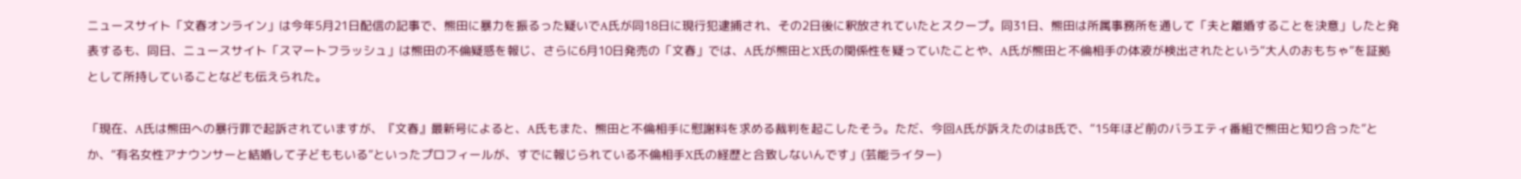ニュースサイト「文春オンライン」は今年5月21日配信の記事で、熊田に暴力を振るった疑いでA氏が同18日に現行犯逮捕され、その2日後に釈放されていたとスクープ。同31日、熊田は所属事務所を通して「夫と離婚することを決意」したと発表するも、同日、ニュースサイト「スマートフラッシュ」は熊田の不倫疑惑を報じ、さらに6月10日発売の「文春」では、A氏が熊田とX氏の関係性を疑っていたことや、A氏が熊田と不倫相手の体液が検出されたという“大人のおもちゃ”を証拠として所持していることなども伝えられた。

「現在、A氏は熊田への暴行罪で起訴されていますが、『文春』最新号によると、A氏もまた、熊田と不倫相手に慰謝料を求める裁判を起こしたそう。ただ、今回A氏が訴えたのはB氏で、“15年ほど前のバラエティ番組で熊田と知り合った”とか、“有名女性アナウンサーと結婚して子どももいる”といったプロフィールが、すでに報じられている不倫相手X氏の経歴と合致しないんです」(芸能ライター)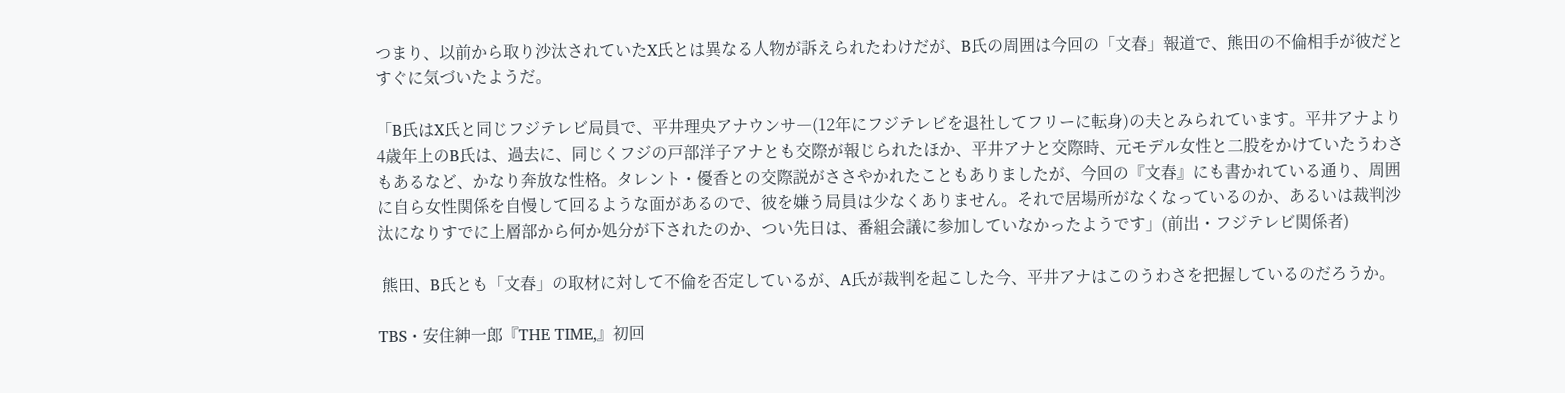つまり、以前から取り沙汰されていたX氏とは異なる人物が訴えられたわけだが、B氏の周囲は今回の「文春」報道で、熊田の不倫相手が彼だとすぐに気づいたようだ。

「B氏はX氏と同じフジテレビ局員で、平井理央アナウンサ―(12年にフジテレビを退社してフリーに転身)の夫とみられています。平井アナより4歳年上のB氏は、過去に、同じくフジの戸部洋子アナとも交際が報じられたほか、平井アナと交際時、元モデル女性と二股をかけていたうわさもあるなど、かなり奔放な性格。タレント・優香との交際説がささやかれたこともありましたが、今回の『文春』にも書かれている通り、周囲に自ら女性関係を自慢して回るような面があるので、彼を嫌う局員は少なくありません。それで居場所がなくなっているのか、あるいは裁判沙汰になりすでに上層部から何か処分が下されたのか、つい先日は、番組会議に参加していなかったようです」(前出・フジテレビ関係者)

 熊田、B氏とも「文春」の取材に対して不倫を否定しているが、A氏が裁判を起こした今、平井アナはこのうわさを把握しているのだろうか。

TBS・安住紳一郎『THE TIME,』初回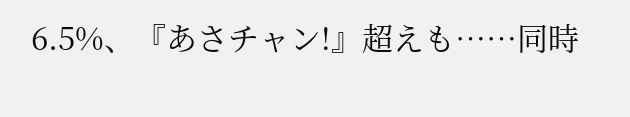6.5%、『あさチャン!』超えも……同時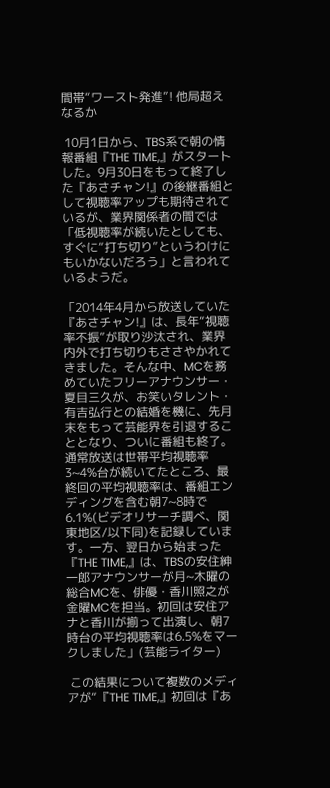間帯“ワースト発進”! 他局超えなるか

 10月1日から、TBS系で朝の情報番組『THE TIME,』がスタートした。9月30日をもって終了した『あさチャン!』の後継番組として視聴率アップも期待されているが、業界関係者の間では「低視聴率が続いたとしても、すぐに“打ち切り”というわけにもいかないだろう」と言われているようだ。

「2014年4月から放送していた『あさチャン!』は、長年“視聴率不振”が取り沙汰され、業界内外で打ち切りもささやかれてきました。そんな中、MCを務めていたフリーアナウンサー・夏目三久が、お笑いタレント・有吉弘行との結婚を機に、先月末をもって芸能界を引退することとなり、ついに番組も終了。通常放送は世帯平均視聴率3~4%台が続いてたところ、最終回の平均視聴率は、番組エンディングを含む朝7~8時で6.1%(ビデオリサーチ調べ、関東地区/以下同)を記録しています。一方、翌日から始まった『THE TIME,』は、TBSの安住紳一郎アナウンサーが月~木曜の総合MCを、俳優・香川照之が金曜MCを担当。初回は安住アナと香川が揃って出演し、朝7時台の平均視聴率は6.5%をマークしました」(芸能ライター)

 この結果について複数のメディアが“『THE TIME,』初回は『あ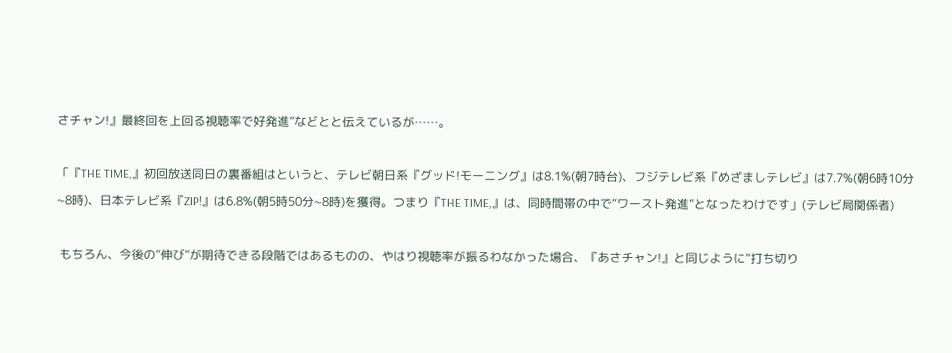さチャン!』最終回を上回る視聴率で好発進”などとと伝えているが……。

「『THE TIME,』初回放送同日の裏番組はというと、テレビ朝日系『グッド!モーニング』は8.1%(朝7時台)、フジテレビ系『めざましテレビ』は7.7%(朝6時10分~8時)、日本テレビ系『ZIP!』は6.8%(朝5時50分~8時)を獲得。つまり『THE TIME,』は、同時間帯の中で“ワースト発進”となったわけです」(テレビ局関係者)

 もちろん、今後の“伸び”が期待できる段階ではあるものの、やはり視聴率が振るわなかった場合、『あさチャン!』と同じように“打ち切り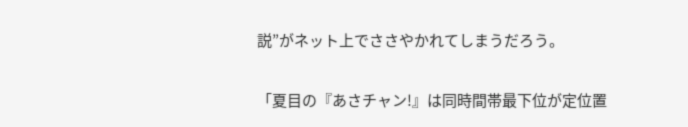説”がネット上でささやかれてしまうだろう。

「夏目の『あさチャン!』は同時間帯最下位が定位置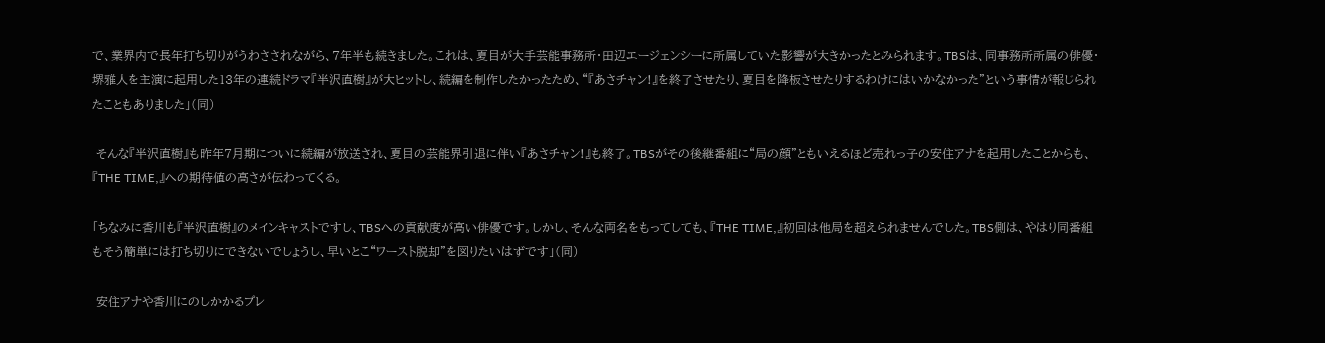で、業界内で長年打ち切りがうわさされながら、7年半も続きました。これは、夏目が大手芸能事務所・田辺エージェンシーに所属していた影響が大きかったとみられます。TBSは、同事務所所属の俳優・堺雅人を主演に起用した13年の連続ドラマ『半沢直樹』が大ヒットし、続編を制作したかったため、“『あさチャン!』を終了させたり、夏目を降板させたりするわけにはいかなかった”という事情が報じられたこともありました」(同)

 そんな『半沢直樹』も昨年7月期についに続編が放送され、夏目の芸能界引退に伴い『あさチャン!』も終了。TBSがその後継番組に“局の顔”ともいえるほど売れっ子の安住アナを起用したことからも、『THE TIME,』への期待値の高さが伝わってくる。

「ちなみに香川も『半沢直樹』のメインキャストですし、TBSへの貢献度が高い俳優です。しかし、そんな両名をもってしても、『THE TIME,』初回は他局を超えられませんでした。TBS側は、やはり同番組もそう簡単には打ち切りにできないでしょうし、早いとこ“ワースト脱却”を図りたいはずです」(同)

 安住アナや香川にのしかかるプレ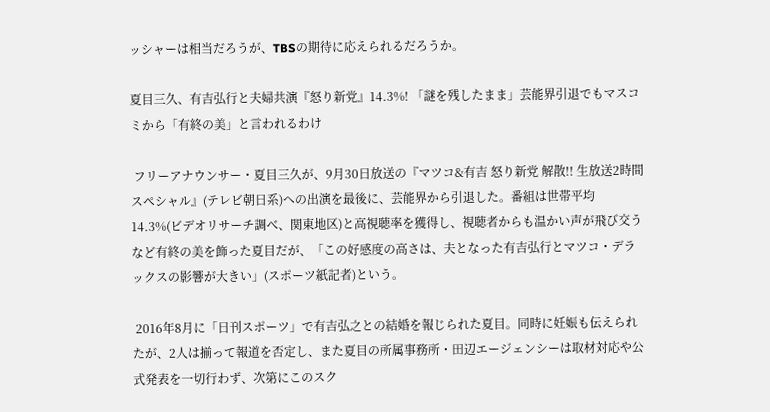ッシャーは相当だろうが、TBSの期待に応えられるだろうか。

夏目三久、有吉弘行と夫婦共演『怒り新党』14.3%! 「謎を残したまま」芸能界引退でもマスコミから「有終の美」と言われるわけ

 フリーアナウンサー・夏目三久が、9月30日放送の『マツコ&有吉 怒り新党 解散!! 生放送2時間スペシャル』(テレビ朝日系)への出演を最後に、芸能界から引退した。番組は世帯平均14.3%(ビデオリサーチ調べ、関東地区)と高視聴率を獲得し、視聴者からも温かい声が飛び交うなど有終の美を飾った夏目だが、「この好感度の高さは、夫となった有吉弘行とマツコ・デラックスの影響が大きい」(スポーツ紙記者)という。

 2016年8月に「日刊スポーツ」で有吉弘之との結婚を報じられた夏目。同時に妊娠も伝えられたが、2人は揃って報道を否定し、また夏目の所属事務所・田辺エージェンシーは取材対応や公式発表を一切行わず、次第にこのスク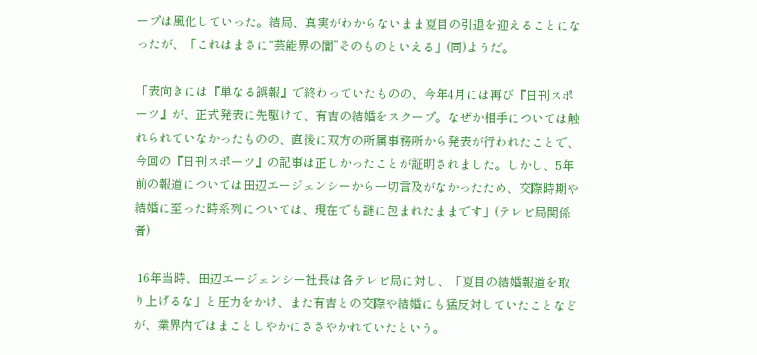ープは風化していった。結局、真実がわからないまま夏目の引退を迎えることになったが、「これはまさに“芸能界の闇”そのものといえる」(同)ようだ。

「表向きには『単なる誤報』で終わっていたものの、今年4月には再び『日刊スポーツ』が、正式発表に先駆けて、有吉の結婚をスクープ。なぜか相手については触れられていなかったものの、直後に双方の所属事務所から発表が行われたことで、今回の『日刊スポーツ』の記事は正しかったことが証明されました。しかし、5年前の報道については田辺エージェンシーから一切言及がなかったため、交際時期や結婚に至った時系列については、現在でも謎に包まれたままです」(テレビ局関係者)

 16年当時、田辺エージェンシー社長は各テレビ局に対し、「夏目の結婚報道を取り上げるな」と圧力をかけ、また有吉との交際や結婚にも猛反対していたことなどが、業界内ではまことしやかにささやかれていたという。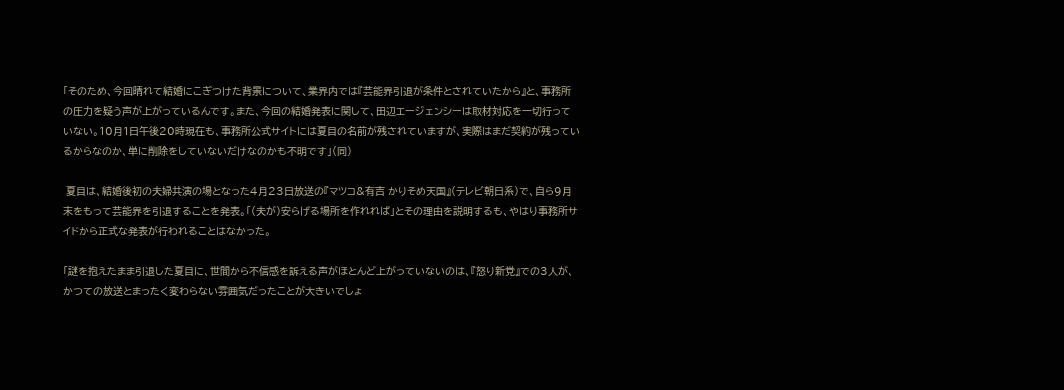「そのため、今回晴れて結婚にこぎつけた背景について、業界内では『芸能界引退が条件とされていたから』と、事務所の圧力を疑う声が上がっているんです。また、今回の結婚発表に関して、田辺エージェンシーは取材対応を一切行っていない。10月1日午後20時現在も、事務所公式サイトには夏目の名前が残されていますが、実際はまだ契約が残っているからなのか、単に削除をしていないだけなのかも不明です」(同)

 夏目は、結婚後初の夫婦共演の場となった4月23日放送の『マツコ&有吉 かりそめ天国』(テレビ朝日系)で、自ら9月末をもって芸能界を引退することを発表。「(夫が)安らげる場所を作れれば」とその理由を説明するも、やはり事務所サイドから正式な発表が行われることはなかった。

「謎を抱えたまま引退した夏目に、世間から不信感を訴える声がほとんど上がっていないのは、『怒り新党』での3人が、かつての放送とまったく変わらない雰囲気だったことが大きいでしょ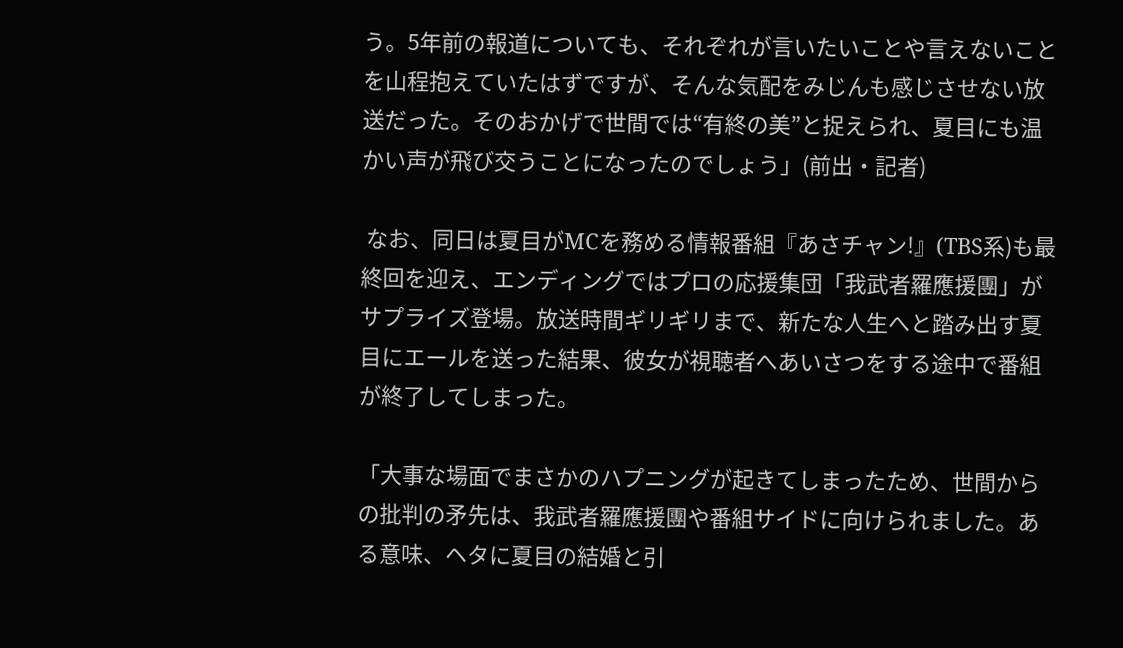う。5年前の報道についても、それぞれが言いたいことや言えないことを山程抱えていたはずですが、そんな気配をみじんも感じさせない放送だった。そのおかげで世間では“有終の美”と捉えられ、夏目にも温かい声が飛び交うことになったのでしょう」(前出・記者)

 なお、同日は夏目がMCを務める情報番組『あさチャン!』(TBS系)も最終回を迎え、エンディングではプロの応援集団「我武者羅應援團」がサプライズ登場。放送時間ギリギリまで、新たな人生へと踏み出す夏目にエールを送った結果、彼女が視聴者へあいさつをする途中で番組が終了してしまった。

「大事な場面でまさかのハプニングが起きてしまったため、世間からの批判の矛先は、我武者羅應援團や番組サイドに向けられました。ある意味、ヘタに夏目の結婚と引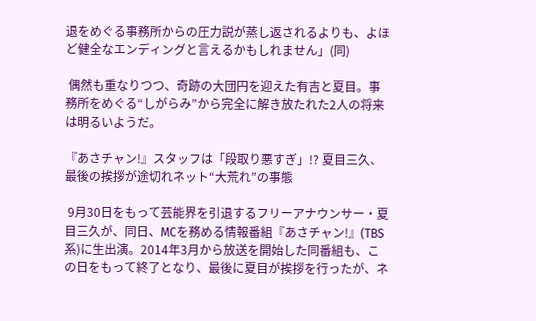退をめぐる事務所からの圧力説が蒸し返されるよりも、よほど健全なエンディングと言えるかもしれません」(同)

 偶然も重なりつつ、奇跡の大団円を迎えた有吉と夏目。事務所をめぐる“しがらみ”から完全に解き放たれた2人の将来は明るいようだ。

『あさチャン!』スタッフは「段取り悪すぎ」!? 夏目三久、最後の挨拶が途切れネット“大荒れ”の事態

 9月30日をもって芸能界を引退するフリーアナウンサー・夏目三久が、同日、MCを務める情報番組『あさチャン!』(TBS系)に生出演。2014年3月から放送を開始した同番組も、この日をもって終了となり、最後に夏目が挨拶を行ったが、ネ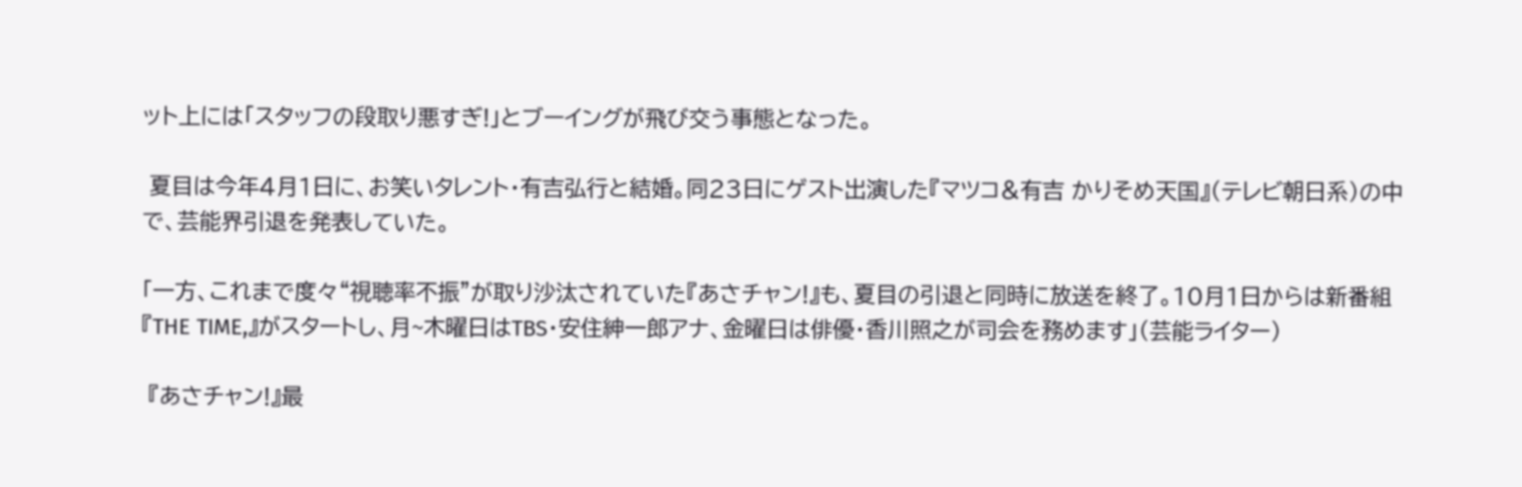ット上には「スタッフの段取り悪すぎ!」とブーイングが飛び交う事態となった。

 夏目は今年4月1日に、お笑いタレント・有吉弘行と結婚。同23日にゲスト出演した『マツコ&有吉 かりそめ天国』(テレビ朝日系)の中で、芸能界引退を発表していた。

「一方、これまで度々“視聴率不振”が取り沙汰されていた『あさチャン!』も、夏目の引退と同時に放送を終了。10月1日からは新番組『THE TIME,』がスタートし、月~木曜日はTBS・安住紳一郎アナ、金曜日は俳優・香川照之が司会を務めます」(芸能ライター)

 『あさチャン!』最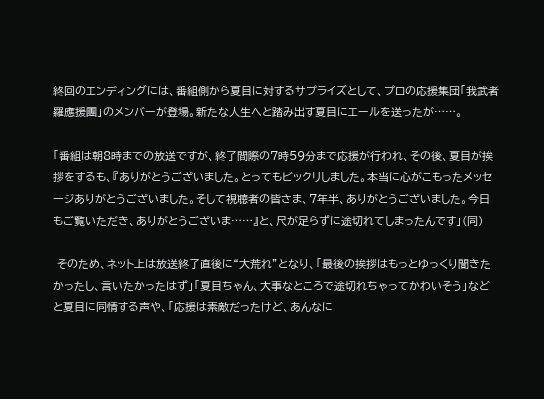終回のエンディングには、番組側から夏目に対するサプライズとして、プロの応援集団「我武者羅應援團」のメンバーが登場。新たな人生へと踏み出す夏目にエールを送ったが……。

「番組は朝8時までの放送ですが、終了間際の7時59分まで応援が行われ、その後、夏目が挨拶をするも、『ありがとうございました。とってもビックリしました。本当に心がこもったメッセージありがとうございました。そして視聴者の皆さま、7年半、ありがとうございました。今日もご覧いただき、ありがとうございま……』と、尺が足らずに途切れてしまったんです」(同)

 そのため、ネット上は放送終了直後に“大荒れ”となり、「最後の挨拶はもっとゆっくり聞きたかったし、言いたかったはず」「夏目ちゃん、大事なところで途切れちゃってかわいそう」などと夏目に同情する声や、「応援は素敵だったけど、あんなに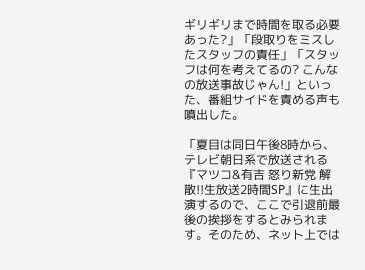ギリギリまで時間を取る必要あった?」「段取りをミスしたスタッフの責任」「スタッフは何を考えてるの? こんなの放送事故じゃん!」といった、番組サイドを責める声も噴出した。

「夏目は同日午後8時から、テレビ朝日系で放送される『マツコ&有吉 怒り新党 解散!!生放送2時間SP』に生出演するので、ここで引退前最後の挨拶をするとみられます。そのため、ネット上では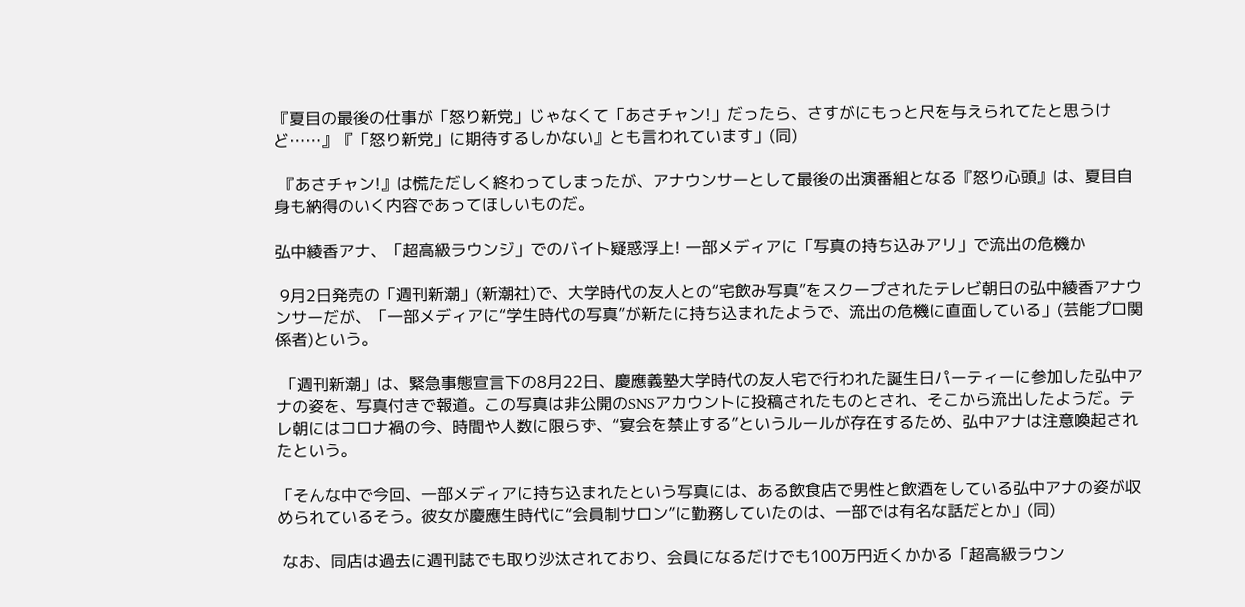『夏目の最後の仕事が「怒り新党」じゃなくて「あさチャン!」だったら、さすがにもっと尺を与えられてたと思うけど……』『「怒り新党」に期待するしかない』とも言われています」(同)

 『あさチャン!』は慌ただしく終わってしまったが、アナウンサーとして最後の出演番組となる『怒り心頭』は、夏目自身も納得のいく内容であってほしいものだ。

弘中綾香アナ、「超高級ラウンジ」でのバイト疑惑浮上! 一部メディアに「写真の持ち込みアリ」で流出の危機か

 9月2日発売の「週刊新潮」(新潮社)で、大学時代の友人との“宅飲み写真”をスクープされたテレビ朝日の弘中綾香アナウンサーだが、「一部メディアに“学生時代の写真”が新たに持ち込まれたようで、流出の危機に直面している」(芸能プロ関係者)という。

 「週刊新潮」は、緊急事態宣言下の8月22日、慶應義塾大学時代の友人宅で行われた誕生日パーティーに参加した弘中アナの姿を、写真付きで報道。この写真は非公開のSNSアカウントに投稿されたものとされ、そこから流出したようだ。テレ朝にはコロナ禍の今、時間や人数に限らず、“宴会を禁止する”というルールが存在するため、弘中アナは注意喚起されたという。

「そんな中で今回、一部メディアに持ち込まれたという写真には、ある飲食店で男性と飲酒をしている弘中アナの姿が収められているそう。彼女が慶應生時代に“会員制サロン”に勤務していたのは、一部では有名な話だとか」(同)

 なお、同店は過去に週刊誌でも取り沙汰されており、会員になるだけでも100万円近くかかる「超高級ラウン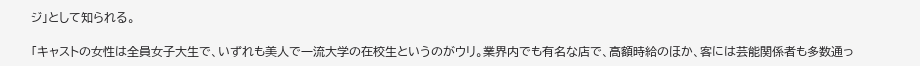ジ」として知られる。

「キャストの女性は全員女子大生で、いずれも美人で一流大学の在校生というのがウリ。業界内でも有名な店で、高額時給のほか、客には芸能関係者も多数通っ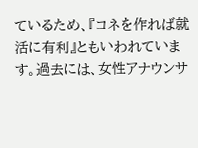ているため、『コネを作れば就活に有利』ともいわれています。過去には、女性アナウンサ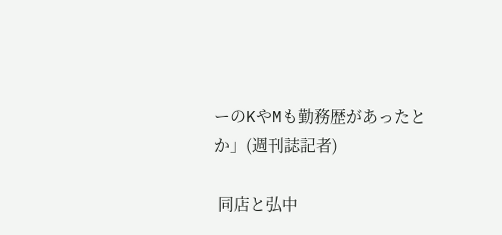ーのKやMも勤務歴があったとか」(週刊誌記者)

 同店と弘中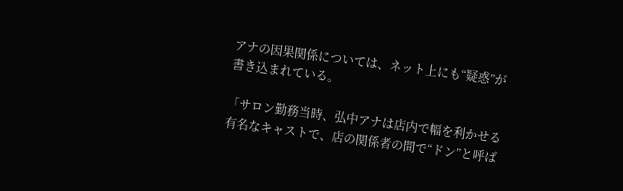アナの因果関係については、ネット上にも“疑惑”が書き込まれている。

「サロン勤務当時、弘中アナは店内で幅を利かせる有名なキャストで、店の関係者の間で“ドン”と呼ば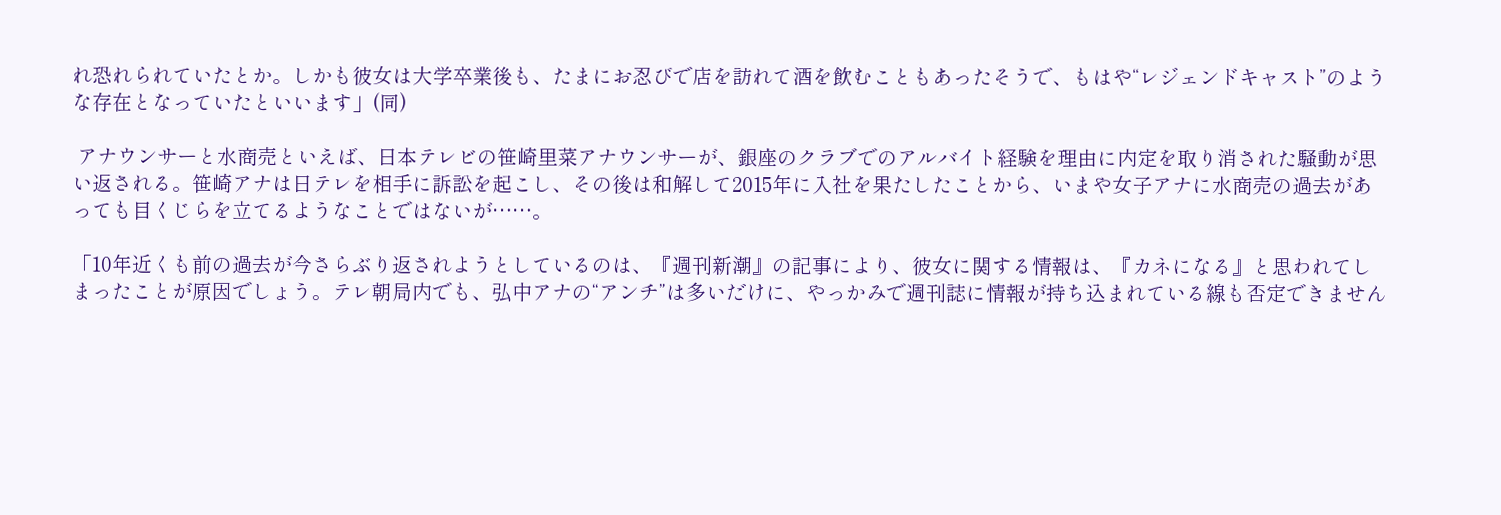れ恐れられていたとか。しかも彼女は大学卒業後も、たまにお忍びで店を訪れて酒を飲むこともあったそうで、もはや“レジェンドキャスト”のような存在となっていたといいます」(同)

 アナウンサーと水商売といえば、日本テレビの笹崎里菜アナウンサーが、銀座のクラブでのアルバイト経験を理由に内定を取り消された騒動が思い返される。笹崎アナは日テレを相手に訴訟を起こし、その後は和解して2015年に入社を果たしたことから、いまや女子アナに水商売の過去があっても目くじらを立てるようなことではないが……。

「10年近くも前の過去が今さらぶり返されようとしているのは、『週刊新潮』の記事により、彼女に関する情報は、『カネになる』と思われてしまったことが原因でしょう。テレ朝局内でも、弘中アナの“アンチ”は多いだけに、やっかみで週刊誌に情報が持ち込まれている線も否定できません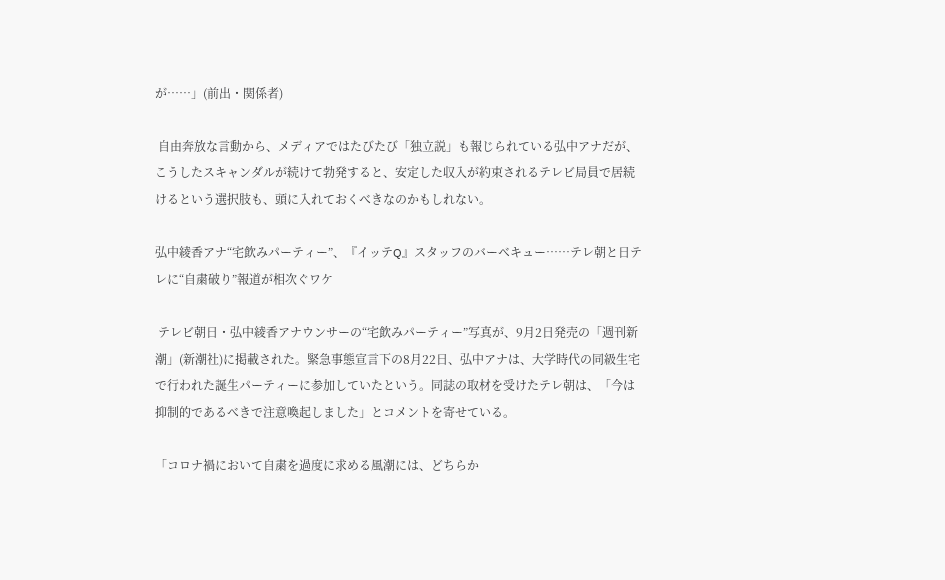が……」(前出・関係者)

 自由奔放な言動から、メディアではたびたび「独立説」も報じられている弘中アナだが、こうしたスキャンダルが続けて勃発すると、安定した収入が約束されるテレビ局員で居続けるという選択肢も、頭に入れておくべきなのかもしれない。

弘中綾香アナ“宅飲みパーティー”、『イッテQ』スタッフのバーベキュー……テレ朝と日テレに“自粛破り”報道が相次ぐワケ

 テレビ朝日・弘中綾香アナウンサーの“宅飲みパーティー”写真が、9月2日発売の「週刊新潮」(新潮社)に掲載された。緊急事態宣言下の8月22日、弘中アナは、大学時代の同級生宅で行われた誕生パーティーに参加していたという。同誌の取材を受けたテレ朝は、「今は抑制的であるべきで注意喚起しました」とコメントを寄せている。

「コロナ禍において自粛を過度に求める風潮には、どちらか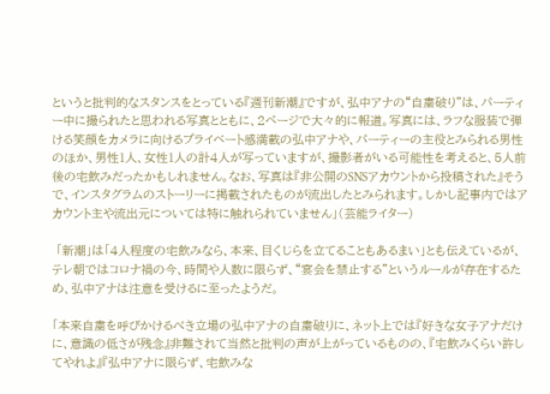というと批判的なスタンスをとっている『週刊新潮』ですが、弘中アナの“自粛破り”は、パーティー中に撮られたと思われる写真とともに、2ページで大々的に報道。写真には、ラフな服装で弾ける笑顔をカメラに向けるプライベート感満載の弘中アナや、パーティーの主役とみられる男性のほか、男性1人、女性1人の計4人が写っていますが、撮影者がいる可能性を考えると、5人前後の宅飲みだったかもしれません。なお、写真は『非公開のSNSアカウントから投稿された』そうで、インスタグラムのストーリーに掲載されたものが流出したとみられます。しかし記事内ではアカウント主や流出元については特に触れられていません」(芸能ライター)

 「新潮」は「4人程度の宅飲みなら、本来、目くじらを立てることもあるまい」とも伝えているが、テレ朝ではコロナ禍の今、時間や人数に限らず、“宴会を禁止する”というルールが存在するため、弘中アナは注意を受けるに至ったようだ。

「本来自粛を呼びかけるべき立場の弘中アナの自粛破りに、ネット上では『好きな女子アナだけに、意識の低さが残念』非難されて当然と批判の声が上がっているものの、『宅飲みくらい許してやれよ』『弘中アナに限らず、宅飲みな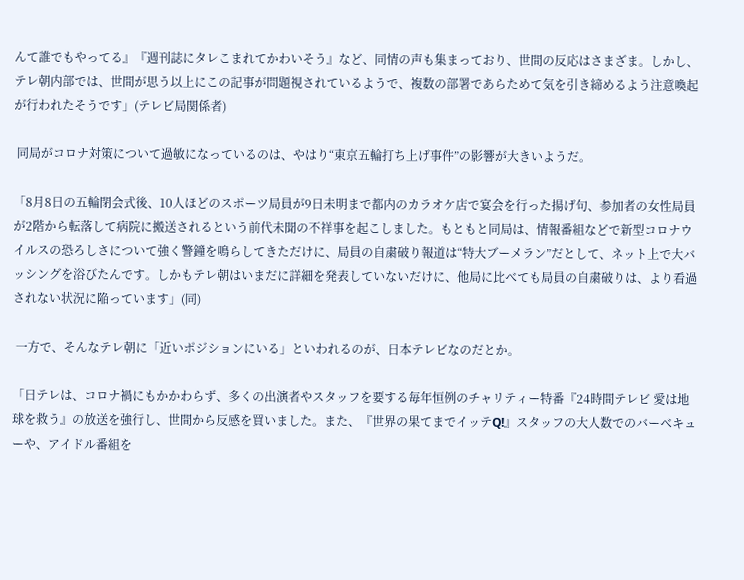んて誰でもやってる』『週刊誌にタレこまれてかわいそう』など、同情の声も集まっており、世間の反応はさまざま。しかし、テレ朝内部では、世間が思う以上にこの記事が問題視されているようで、複数の部署であらためて気を引き締めるよう注意喚起が行われたそうです」(テレビ局関係者)

 同局がコロナ対策について過敏になっているのは、やはり“東京五輪打ち上げ事件”の影響が大きいようだ。

「8月8日の五輪閉会式後、10人ほどのスポーツ局員が9日未明まで都内のカラオケ店で宴会を行った揚げ句、参加者の女性局員が2階から転落して病院に搬送されるという前代未聞の不祥事を起こしました。もともと同局は、情報番組などで新型コロナウイルスの恐ろしさについて強く警鐘を鳴らしてきただけに、局員の自粛破り報道は“特大ブーメラン”だとして、ネット上で大バッシングを浴びたんです。しかもテレ朝はいまだに詳細を発表していないだけに、他局に比べても局員の自粛破りは、より看過されない状況に陥っています」(同)

 一方で、そんなテレ朝に「近いポジションにいる」といわれるのが、日本テレビなのだとか。

「日テレは、コロナ禍にもかかわらず、多くの出演者やスタッフを要する毎年恒例のチャリティー特番『24時間テレビ 愛は地球を救う』の放送を強行し、世間から反感を買いました。また、『世界の果てまでイッテQ!』スタッフの大人数でのバーベキューや、アイドル番組を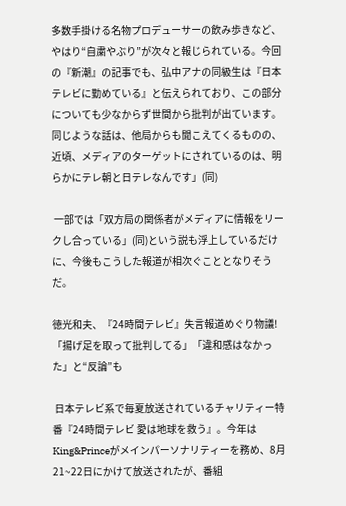多数手掛ける名物プロデューサーの飲み歩きなど、やはり“自粛やぶり”が次々と報じられている。今回の『新潮』の記事でも、弘中アナの同級生は『日本テレビに勤めている』と伝えられており、この部分についても少なからず世間から批判が出ています。同じような話は、他局からも聞こえてくるものの、近頃、メディアのターゲットにされているのは、明らかにテレ朝と日テレなんです」(同)

 一部では「双方局の関係者がメディアに情報をリークし合っている」(同)という説も浮上しているだけに、今後もこうした報道が相次ぐこととなりそうだ。

徳光和夫、『24時間テレビ』失言報道めぐり物議! 「揚げ足を取って批判してる」「違和感はなかった」と“反論”も

 日本テレビ系で毎夏放送されているチャリティー特番『24時間テレビ 愛は地球を救う』。今年はKing&Princeがメインパーソナリティーを務め、8月21~22日にかけて放送されたが、番組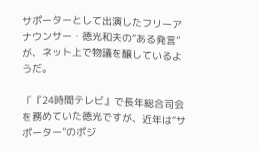サポーターとして出演したフリーアナウンサー・徳光和夫の“ある発言”が、ネット上で物議を醸しているようだ。

「『24時間テレビ』で長年総合司会を務めていた徳光ですが、近年は“サポーター”のポジ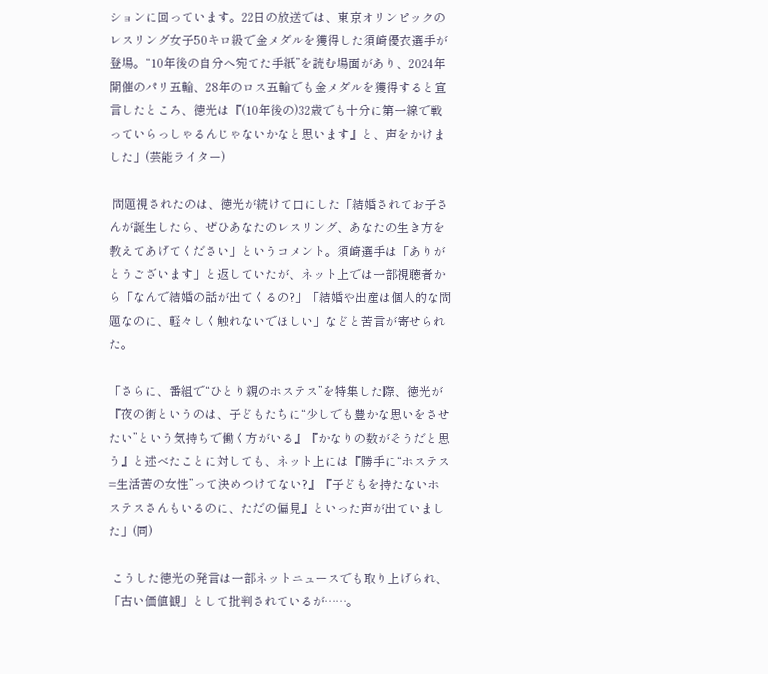ションに回っています。22日の放送では、東京オリンピックのレスリング女子50キロ級で金メダルを獲得した須崎優衣選手が登場。“10年後の自分へ宛てた手紙”を読む場面があり、2024年開催のパリ五輪、28年のロス五輪でも金メダルを獲得すると宣言したところ、徳光は『(10年後の)32歳でも十分に第一線で戦っていらっしゃるんじゃないかなと思います』と、声をかけました」(芸能ライター)

 問題視されたのは、徳光が続けて口にした「結婚されてお子さんが誕生したら、ぜひあなたのレスリング、あなたの生き方を教えてあげてください」というコメント。須崎選手は「ありがとうございます」と返していたが、ネット上では一部視聴者から「なんで結婚の話が出てくるの?」「結婚や出産は個人的な問題なのに、軽々しく触れないでほしい」などと苦言が寄せられた。

「さらに、番組で“ひとり親のホステス”を特集した際、徳光が『夜の街というのは、子どもたちに“少しでも豊かな思いをさせたい”という気持ちで働く方がいる』『かなりの数がそうだと思う』と述べたことに対しても、ネット上には『勝手に“ホステス=生活苦の女性”って決めつけてない?』『子どもを持たないホステスさんもいるのに、ただの偏見』といった声が出ていました」(同)

 こうした徳光の発言は一部ネットニュースでも取り上げられ、「古い価値観」として批判されているが……。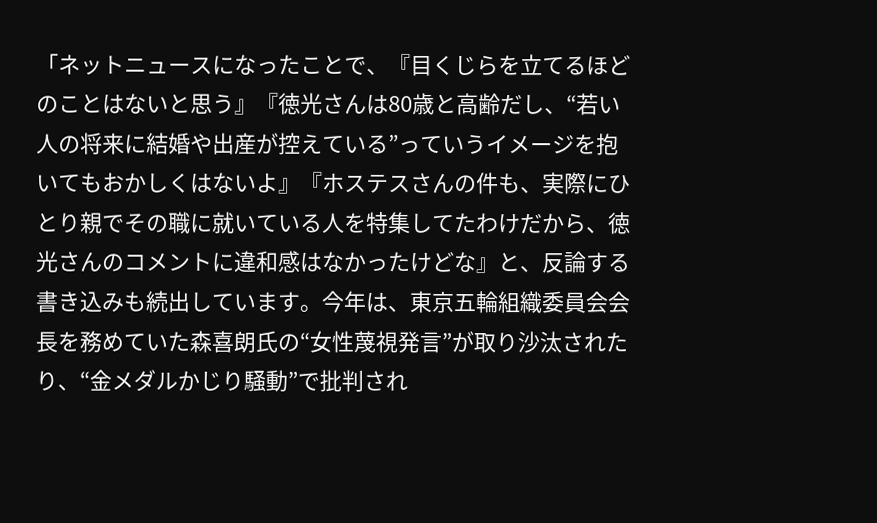「ネットニュースになったことで、『目くじらを立てるほどのことはないと思う』『徳光さんは80歳と高齢だし、“若い人の将来に結婚や出産が控えている”っていうイメージを抱いてもおかしくはないよ』『ホステスさんの件も、実際にひとり親でその職に就いている人を特集してたわけだから、徳光さんのコメントに違和感はなかったけどな』と、反論する書き込みも続出しています。今年は、東京五輪組織委員会会長を務めていた森喜朗氏の“女性蔑視発言”が取り沙汰されたり、“金メダルかじり騒動”で批判され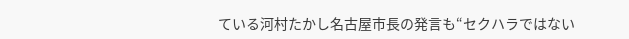ている河村たかし名古屋市長の発言も“セクハラではない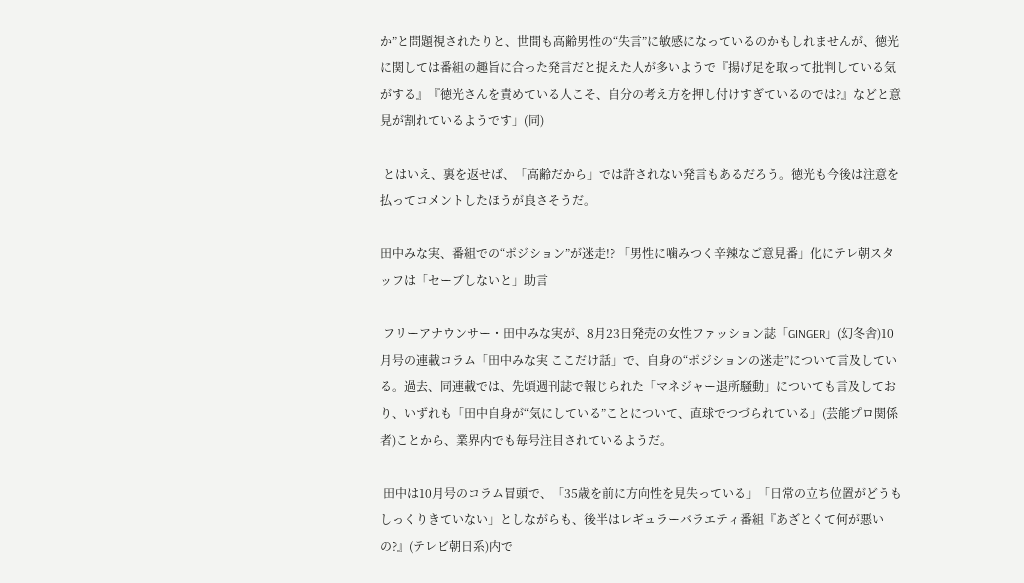か”と問題視されたりと、世間も高齢男性の“失言”に敏感になっているのかもしれませんが、徳光に関しては番組の趣旨に合った発言だと捉えた人が多いようで『揚げ足を取って批判している気がする』『徳光さんを責めている人こそ、自分の考え方を押し付けすぎているのでは?』などと意見が割れているようです」(同)

 とはいえ、裏を返せば、「高齢だから」では許されない発言もあるだろう。徳光も今後は注意を払ってコメントしたほうが良さそうだ。

田中みな実、番組での“ポジション”が迷走!? 「男性に噛みつく辛辣なご意見番」化にテレ朝スタッフは「セーブしないと」助言

 フリーアナウンサー・田中みな実が、8月23日発売の女性ファッション誌「GINGER」(幻冬舎)10月号の連載コラム「田中みな実 ここだけ話」で、自身の“ポジションの迷走”について言及している。過去、同連載では、先頃週刊誌で報じられた「マネジャー退所騒動」についても言及しており、いずれも「田中自身が“気にしている”ことについて、直球でつづられている」(芸能プロ関係者)ことから、業界内でも毎号注目されているようだ。

 田中は10月号のコラム冒頭で、「35歳を前に方向性を見失っている」「日常の立ち位置がどうもしっくりきていない」としながらも、後半はレギュラーバラエティ番組『あざとくて何が悪いの?』(テレビ朝日系)内で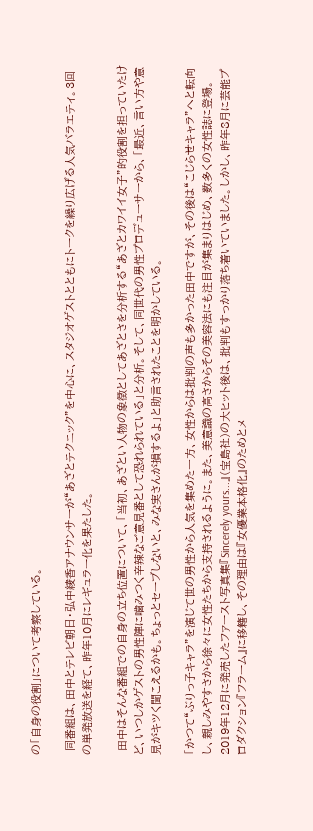の「自身の役割」について考察している。

 同番組は、田中とテレビ朝日・弘中綾香アナウンサーが“あざとテクニック”を中心に、スタジオゲストとともにトークを繰り広げる人気バラエティ。3回の単発放送を経て、昨年10月にレギュラー化を果たした。

 田中はそんな番組での自身の立ち位置について、「当初、あざとい人物の象徴としてあざとさを分析する“あざとカワイイ女子”的役割を担っていたけど、いつしかゲストの男性陣に噛みつく辛辣なご意見番として恐れられている」と分析。そして、同世代の男性プロデューサーから、「最近、言い方や意見がキツく聞こえるかも。ちょっとセーブしないと、みな実さんが損するよ」と助言されたことを明かしている。

「かつて“ぶりっ子キャラ”を演じて世の男性から人気を集めた一方、女性からは批判の声も多かった田中ですが、その後は“こじらせキャラ”へと転向し、親しみやすさから徐々に女性たちから支持されるように。また、美意識の高さからその美容法にも注目が集まりはじめ、数多くの女性誌に登場。2019年12月に発売したファースト写真集『Sincerely yours...』(宝島社)の大ヒット後は、批判もすっかり落ち着いていました。しかし、昨年8月に芸能プロダクション『フラーム』に移籍し、その理由は『女優業本格化』のためとメ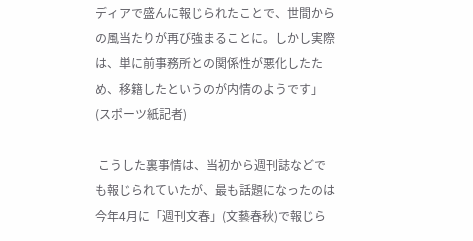ディアで盛んに報じられたことで、世間からの風当たりが再び強まることに。しかし実際は、単に前事務所との関係性が悪化したため、移籍したというのが内情のようです」(スポーツ紙記者)

 こうした裏事情は、当初から週刊誌などでも報じられていたが、最も話題になったのは今年4月に「週刊文春」(文藝春秋)で報じら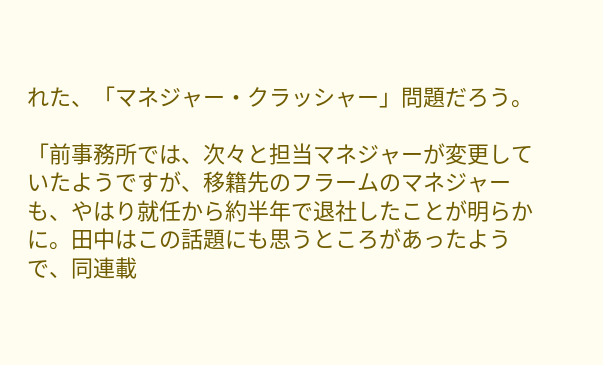れた、「マネジャー・クラッシャー」問題だろう。

「前事務所では、次々と担当マネジャーが変更していたようですが、移籍先のフラームのマネジャーも、やはり就任から約半年で退社したことが明らかに。田中はこの話題にも思うところがあったようで、同連載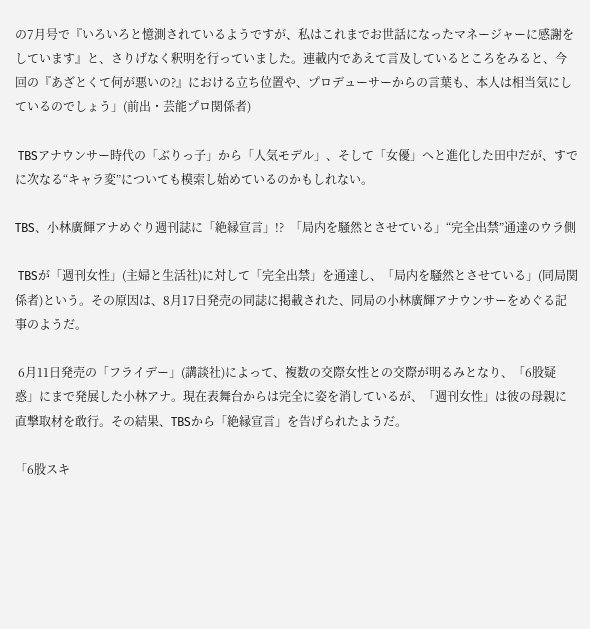の7月号で『いろいろと憶測されているようですが、私はこれまでお世話になったマネージャーに感謝をしています』と、さりげなく釈明を行っていました。連載内であえて言及しているところをみると、今回の『あざとくて何が悪いの?』における立ち位置や、プロデューサーからの言葉も、本人は相当気にしているのでしょう」(前出・芸能プロ関係者)

 TBSアナウンサー時代の「ぶりっ子」から「人気モデル」、そして「女優」へと進化した田中だが、すでに次なる“キャラ変”についても模索し始めているのかもしれない。

TBS、小林廣輝アナめぐり週刊誌に「絶縁宣言」!?  「局内を騒然とさせている」“完全出禁”通達のウラ側

 TBSが「週刊女性」(主婦と生活社)に対して「完全出禁」を通達し、「局内を騒然とさせている」(同局関係者)という。その原因は、8月17日発売の同誌に掲載された、同局の小林廣輝アナウンサーをめぐる記事のようだ。

 6月11日発売の「フライデー」(講談社)によって、複数の交際女性との交際が明るみとなり、「6股疑惑」にまで発展した小林アナ。現在表舞台からは完全に姿を消しているが、「週刊女性」は彼の母親に直撃取材を敢行。その結果、TBSから「絶縁宣言」を告げられたようだ。

「6股スキ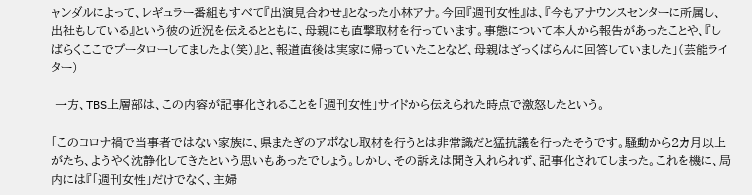ャンダルによって、レギュラー番組もすべて『出演見合わせ』となった小林アナ。今回『週刊女性』は、『今もアナウンスセンターに所属し、出社もしている』という彼の近況を伝えるとともに、母親にも直撃取材を行っています。事態について本人から報告があったことや、『しばらくここでプータローしてましたよ(笑)』と、報道直後は実家に帰っていたことなど、母親はざっくばらんに回答していました」(芸能ライター)

 一方、TBS上層部は、この内容が記事化されることを「週刊女性」サイドから伝えられた時点で激怒したという。

「このコロナ禍で当事者ではない家族に、県またぎのアポなし取材を行うとは非常識だと猛抗議を行ったそうです。騒動から2カ月以上がたち、ようやく沈静化してきたという思いもあったでしょう。しかし、その訴えは聞き入れられず、記事化されてしまった。これを機に、局内には『「週刊女性」だけでなく、主婦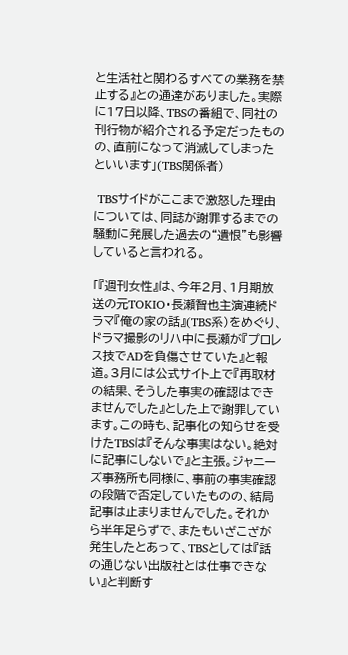と生活社と関わるすべての業務を禁止する』との通達がありました。実際に17日以降、TBSの番組で、同社の刊行物が紹介される予定だったものの、直前になって消滅してしまったといいます」(TBS関係者)

 TBSサイドがここまで激怒した理由については、同誌が謝罪するまでの騒動に発展した過去の“遺恨”も影響していると言われる。

「『週刊女性』は、今年2月、1月期放送の元TOKIO・長瀬智也主演連続ドラマ『俺の家の話』(TBS系)をめぐり、ドラマ撮影のリハ中に長瀬が『プロレス技でADを負傷させていた』と報道。3月には公式サイト上で『再取材の結果、そうした事実の確認はできませんでした』とした上で謝罪しています。この時も、記事化の知らせを受けたTBSは『そんな事実はない。絶対に記事にしないで』と主張。ジャニーズ事務所も同様に、事前の事実確認の段階で否定していたものの、結局記事は止まりませんでした。それから半年足らずで、またもいざこざが発生したとあって、TBSとしては『話の通じない出版社とは仕事できない』と判断す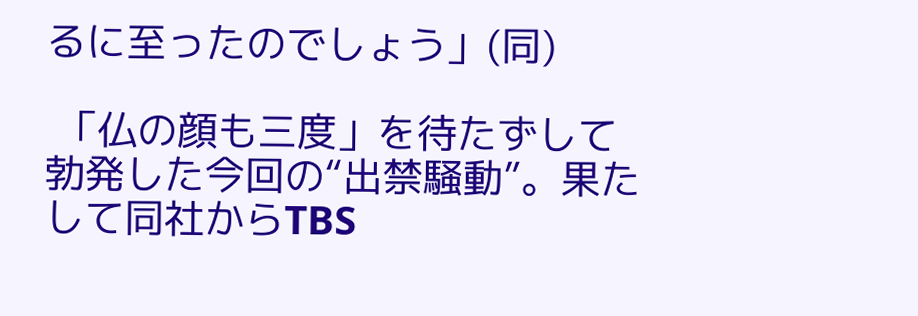るに至ったのでしょう」(同)

 「仏の顔も三度」を待たずして勃発した今回の“出禁騒動”。果たして同社からTBS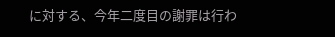に対する、今年二度目の謝罪は行わ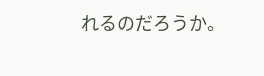れるのだろうか。